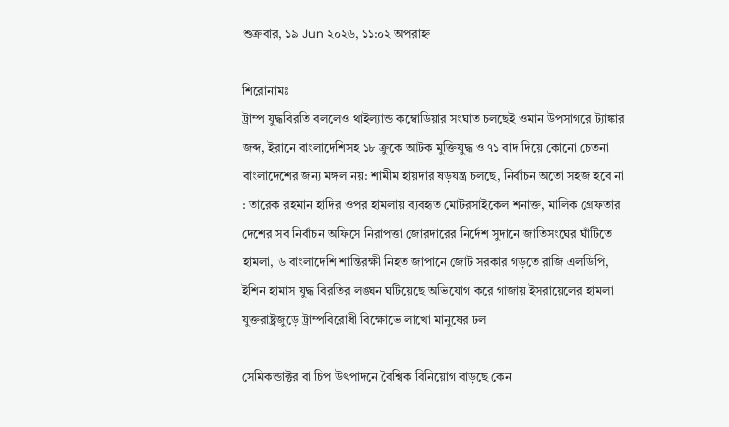শুক্রবার, ১৯ Jun ২০২৬, ১১:০২ অপরাহ্ন

শিরোনামঃ
ট্রাম্প যুদ্ধবিরতি বললেও থাইল্যান্ড কম্বোডিয়ার সংঘাত চলছেই ওমান উপসাগরে ট্যাঙ্কার জব্দ, ইরানে বাংলাদেশিসহ ১৮ ক্রুকে আটক মুক্তিযুদ্ধ ও ৭১ বাদ দিয়ে কোনো চেতনা বাংলাদেশের জন্য মঙ্গল নয়: শামীম হায়দার ষড়যন্ত্র চলছে, নির্বাচন অতো সহজ হবে না : তারেক রহমান হাদির ওপর হামলায় ব্যবহৃত মোটরসাইকেল শনাক্ত, মালিক গ্রেফতার দেশের সব নির্বাচন অফিসে নিরাপত্তা জোরদারের নির্দেশ সুদানে জাতিসংঘের ঘাঁটিতে হামলা, ৬ বাংলাদেশি শান্তিরক্ষী নিহত জাপানে জোট সরকার গড়তে রাজি এলডিপি, ইশিন হামাস যুদ্ধ বিরতির লঙ্ঘন ঘটিয়েছে অভিযোগ করে গাজায় ইসরায়েলের হামলা যুক্তরাষ্ট্রজুড়ে ট্রাম্পবিরোধী বিক্ষোভে লাখো মানুষের ঢল

সেমিকন্ডাক্টর বা চিপ উৎপাদনে বৈশ্বিক বিনিয়োগ বাড়ছে কেন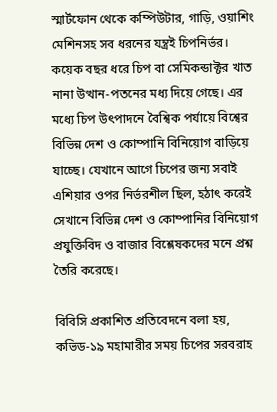স্মার্টফোন থেকে কম্পিউটার, গাড়ি, ওয়াশিং মেশিনসহ সব ধরনের যন্ত্রই চিপনির্ভর। কয়েক বছর ধরে চিপ বা সেমিকন্ডাক্টর খাত নানা উত্থান-পতনের মধ্য দিয়ে গেছে। এর মধ্যে চিপ উৎপাদনে বৈশ্বিক পর্যায়ে বিশ্বের বিভিন্ন দেশ ও কোম্পানি বিনিয়োগ বাড়িয়ে যাচ্ছে। যেখানে আগে চিপের জন্য সবাই এশিয়ার ওপর নির্ভরশীল ছিল, হঠাৎ করেই সেখানে বিভিন্ন দেশ ও কোম্পানির বিনিয়োগ প্রযুক্তিবিদ ও বাজার বিশ্লেষকদের মনে প্রশ্ন তৈরি করেছে।

বিবিসি প্রকাশিত প্রতিবেদনে বলা হয়, কভিড-১৯ মহামারীর সময় চিপের সরবরাহ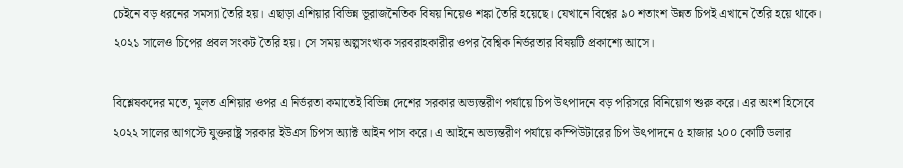চেইনে বড় ধরনের সমস্যা তৈরি হয়। এছাড়া এশিয়ার বিভিন্ন ভূরাজনৈতিক বিষয় নিয়েও শঙ্কা তৈরি হয়েছে। যেখানে বিশ্বের ৯০ শতাংশ উন্নত চিপই এখানে তৈরি হয়ে থাকে। ২০২১ সালেও চিপের প্রবল সংকট তৈরি হয়। সে সময় অল্পসংখ্যক সরবরাহকারীর ওপর বৈশ্বিক নির্ভরতার বিষয়টি প্রকাশ্যে আসে।

বিশ্লেষকদের মতে, মূলত এশিয়ার ওপর এ নির্ভরতা কমাতেই বিভিন্ন দেশের সরকার অভ্যন্তরীণ পর্যায়ে চিপ উৎপাদনে বড় পরিসরে বিনিয়োগ শুরু করে। এর অংশ হিসেবে ২০২২ সালের আগস্টে যুক্তরাষ্ট্র সরকার ইউএস চিপস অ্যাক্ট আইন পাস করে। এ আইনে অভ্যন্তরীণ পর্যায়ে কম্পিউটারের চিপ উৎপাদনে ৫ হাজার ২০০ কোটি ডলার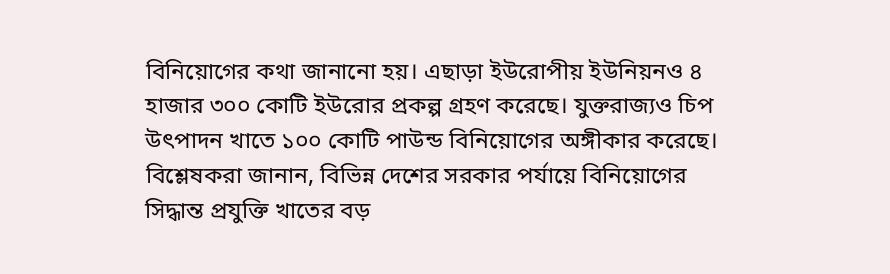বিনিয়োগের কথা জানানো হয়। এছাড়া ইউরোপীয় ইউনিয়নও ৪ হাজার ৩০০ কোটি ইউরোর প্রকল্প গ্রহণ করেছে। যুক্তরাজ্যও চিপ উৎপাদন খাতে ১০০ কোটি পাউন্ড বিনিয়োগের অঙ্গীকার করেছে। বিশ্লেষকরা জানান, বিভিন্ন দেশের সরকার পর্যায়ে বিনিয়োগের সিদ্ধান্ত প্রযুক্তি খাতের বড়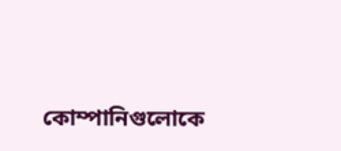কোম্পানিগুলোকে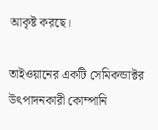আকৃষ্ট করছে।

তাইওয়ানের একটি সেমিকন্ডাক্টর উৎপাদনকারী কোম্পানি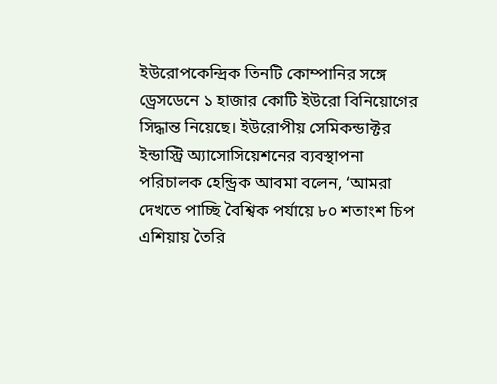ইউরোপকেন্দ্রিক তিনটি কোম্পানির সঙ্গে ড্রেসডেনে ১ হাজার কোটি ইউরো বিনিয়োগের সিদ্ধান্ত নিয়েছে। ইউরোপীয় সেমিকন্ডাক্টর ইন্ডাস্ট্রি অ্যাসোসিয়েশনের ব্যবস্থাপনা পরিচালক হেন্ড্রিক আবমা বলেন, ‘আমরা দেখতে পাচ্ছি বৈশ্বিক পর্যায়ে ৮০ শতাংশ চিপ এশিয়ায় তৈরি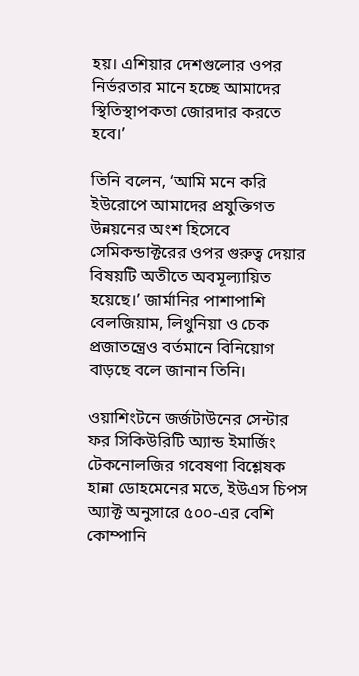হয়। এশিয়ার দেশগুলোর ওপর নির্ভরতার মানে হচ্ছে আমাদের স্থিতিস্থাপকতা জোরদার করতে হবে।’

তিনি বলেন, ‘আমি মনে করি ইউরোপে আমাদের প্রযুক্তিগত উন্নয়নের অংশ হিসেবে সেমিকন্ডাক্টরের ওপর গুরুত্ব দেয়ার বিষয়টি অতীতে অবমূল্যায়িত হয়েছে।’ জার্মানির পাশাপাশি বেলজিয়াম, লিথুনিয়া ও চেক প্রজাতন্ত্রেও বর্তমানে বিনিয়োগ বাড়ছে বলে জানান তিনি।

ওয়াশিংটনে জর্জটাউনের সেন্টার ফর সিকিউরিটি অ্যান্ড ইমার্জিং টেকনোলজির গবেষণা বিশ্লেষক হান্না ডোহমেনের মতে, ইউএস চিপস অ্যাক্ট অনুসারে ৫০০-এর বেশি কোম্পানি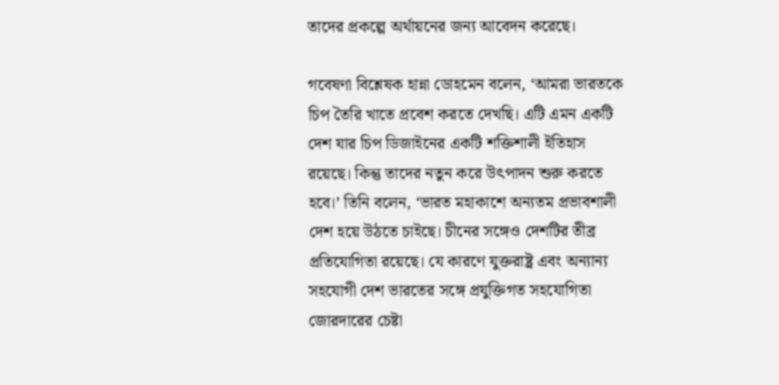তাদের প্রকল্পে অর্থায়নের জন্য আবেদন করেছে।

গবেষণা বিশ্লেষক হান্না ডোহমেন বলেন, ‘আমরা ভারতকে চিপ তৈরি খাতে প্রবেশ করতে দেখছি। এটি এমন একটি দেশ যার চিপ ডিজাইনের একটি শক্তিশালী ইতিহাস রয়েছে। কিন্তু তাদের নতুন করে উৎপাদন শুরু করতে হবে।’ তিনি বলেন, ‘ভারত মহাকাশে অন্যতম প্রভাবশালী দেশ হয়ে উঠতে চাইছে। চীনের সঙ্গেও দেশটির তীব্র প্রতিযোগিতা রয়েছে। যে কারণে যুক্তরাষ্ট্র এবং অন্যান্য সহযোগী দেশ ভারতের সঙ্গে প্রযুক্তিগত সহযোগিতা জোরদারের চেষ্টা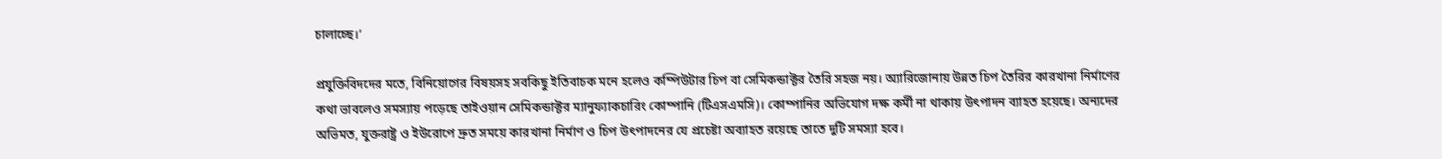চালাচ্ছে।’

প্রযুক্তিবিদদের মতে, বিনিয়োগের বিষয়সহ সবকিছু ইতিবাচক মনে হলেও কম্পিউটার চিপ বা সেমিকন্ডাক্টর তৈরি সহজ নয়। অ্যারিজোনায় উন্নত চিপ তৈরির কারখানা নির্মাণের কথা ভাবলেও সমস্যায় পড়েছে তাইওয়ান সেমিকন্ডাক্টর ম্যানুফ্যাকচারিং কোম্পানি (টিএসএমসি)। কোম্পানির অভিযোগ দক্ষ কর্মী না থাকায় উৎপাদন ব্যাহত হয়েছে। অন্যদের অভিমত, যুক্তরাষ্ট্র ও ইউরোপে দ্রুত সময়ে কারখানা নির্মাণ ও চিপ উৎপাদনের যে প্রচেষ্টা অব্যাহত রয়েছে তাতে দুটি সমস্যা হবে।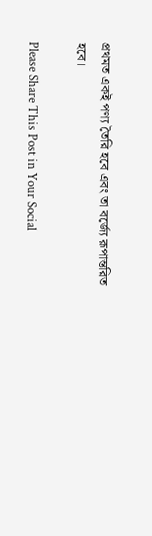প্রথমত একই পণ্য তৈরি হবে এবং তা বর্জ্যে রূপান্তরিত হবে।

Please Share This Post in Your Social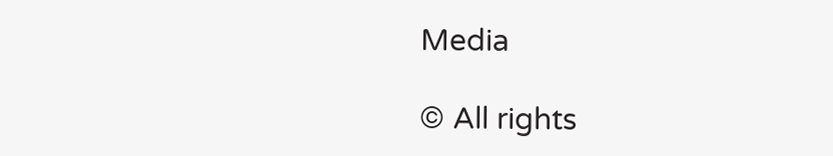Media

© All rights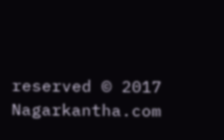reserved © 2017 Nagarkantha.com